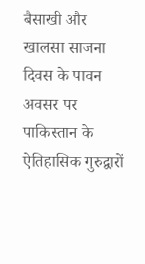बैसाखी और खालसा साजना दिवस के पावन अवसर पर पाकिस्तान के ऐतिहासिक गुरुद्वारों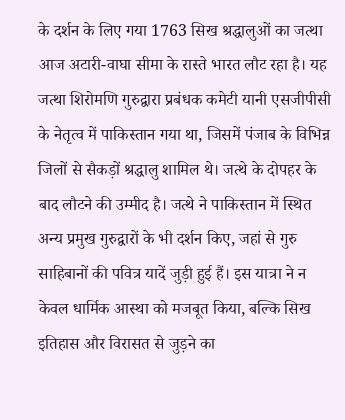के दर्शन के लिए गया 1763 सिख श्रद्धालुओं का जत्था आज अटारी-वाघा सीमा के रास्ते भारत लौट रहा है। यह जत्था शिरोमणि गुरुद्वारा प्रबंधक कमेटी यानी एसजीपीसी के नेतृत्व में पाकिस्तान गया था, जिसमें पंजाब के विभिन्न जिलों से सैकड़ों श्रद्धालु शामिल थे। जत्थे के दोपहर के बाद लौटने की उम्मीद है। जत्थे ने पाकिस्तान में स्थित अन्य प्रमुख गुरुद्वारों के भी दर्शन किए, जहां से गुरु साहिबानों की पवित्र यादें जुड़ी हुई हैं। इस यात्रा ने न केवल धार्मिक आस्था को मजबूत किया, बल्कि सिख इतिहास और विरासत से जुड़ने का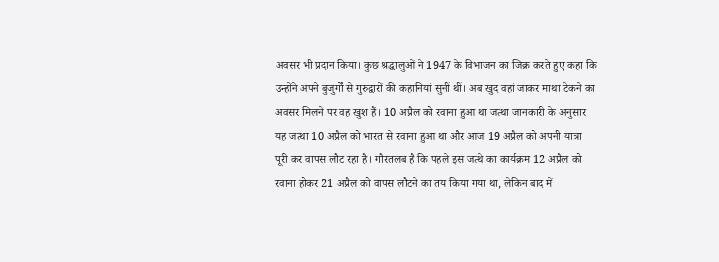अवसर भी प्रदान किया। कुछ श्रद्धालुओं ने 1947 के विभाजन का जिक्र करते हुए कहा कि उन्होंने अपने बुजुर्गों से गुरुद्वारों की कहानियां सुनीं थीं। अब खुद वहां जाकर माथा टेकने का अवसर मिलने पर वह खुश हैं। 10 अप्रैल को रवाना हुआ था जत्था जानकारी के अनुसार यह जत्था 10 अप्रैल को भारत से रवाना हुआ था और आज 19 अप्रैल को अपनी यात्रा पूरी कर वापस लौट रहा है। गौरतलब है कि पहले इस जत्थे का कार्यक्रम 12 अप्रैल को रवाना होकर 21 अप्रैल को वापस लौटने का तय किया गया था, लेकिन बाद में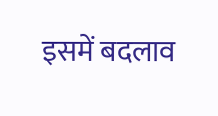इसमें बदलाव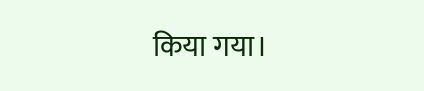किया गया।